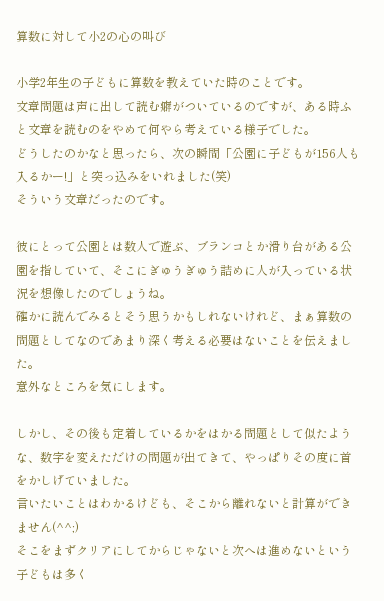算数に対して小2の心の叫び

小学2年生の子どもに算数を教えていた時のことです。
文章問題は声に出して読む癖がついているのですが、ある時ふと文章を読むのをやめて何やら考えている様子でした。
どうしたのかなと思ったら、次の瞬間「公園に子どもが156人も入るかー!」と突っ込みをいれました(笑)
そういう文章だったのです。

彼にとって公園とは数人で遊ぶ、ブランコとか滑り台がある公園を指していて、そこにぎゅうぎゅう詰めに人が入っている状況を想像したのでしょうね。
確かに読んでみるとそう思うかもしれないけれど、まぁ算数の問題としてなのであまり深く考える必要はないことを伝えました。
意外なところを気にします。

しかし、その後も定着しているかをはかる問題として似たような、数字を変えただけの問題が出てきて、やっぱりその度に首をかしげていました。
言いたいことはわかるけども、そこから離れないと計算ができません(^^;)
そこをまずクリアにしてからじゃないと次へは進めないという子どもは多く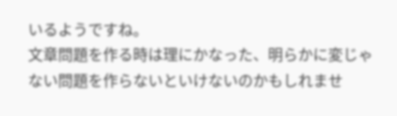いるようですね。
文章問題を作る時は理にかなった、明らかに変じゃない問題を作らないといけないのかもしれませ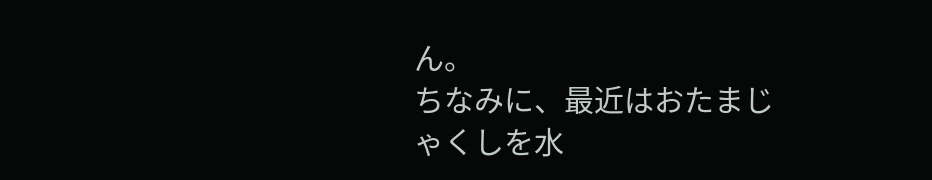ん。
ちなみに、最近はおたまじゃくしを水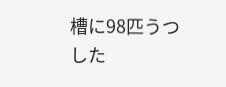槽に98匹うつした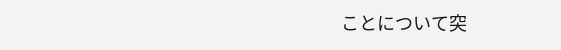ことについて突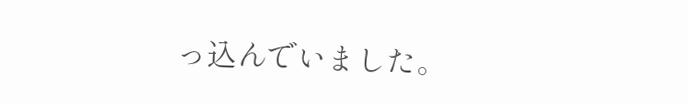っ込んでいました。